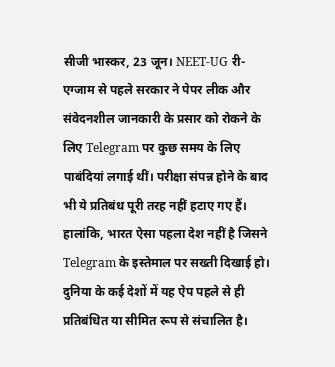सीजी भास्कर, 23 जून। NEET-UG री-एग्जाम से पहले सरकार ने पेपर लीक और संवेदनशील जानकारी के प्रसार को रोकने के लिए Telegram पर कुछ समय के लिए पाबंदियां लगाई थीं। परीक्षा संपन्न होने के बाद भी ये प्रतिबंध पूरी तरह नहीं हटाए गए हैं। हालांकि, भारत ऐसा पहला देश नहीं है जिसने Telegram के इस्तेमाल पर सख्ती दिखाई हो। दुनिया के कई देशों में यह ऐप पहले से ही प्रतिबंधित या सीमित रूप से संचालित है।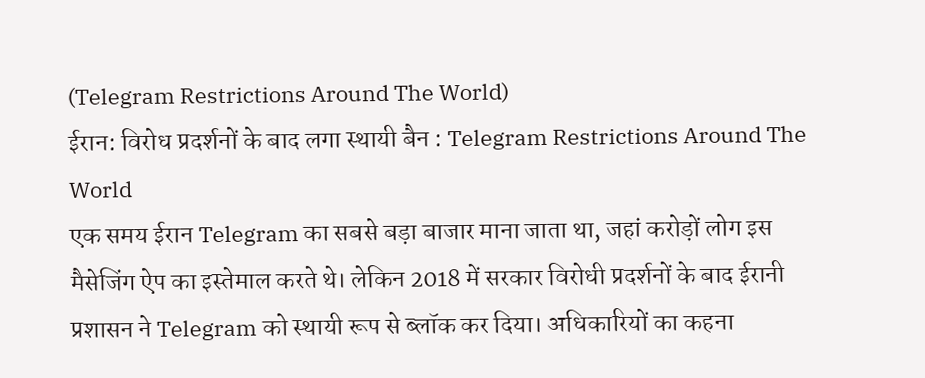(Telegram Restrictions Around The World)
ईरान: विरोध प्रदर्शनों के बाद लगा स्थायी बैन : Telegram Restrictions Around The World
एक समय ईरान Telegram का सबसे बड़ा बाजार माना जाता था, जहां करोड़ों लोग इस मैसेजिंग ऐप का इस्तेमाल करते थे। लेकिन 2018 में सरकार विरोधी प्रदर्शनों के बाद ईरानी प्रशासन ने Telegram को स्थायी रूप से ब्लॉक कर दिया। अधिकारियों का कहना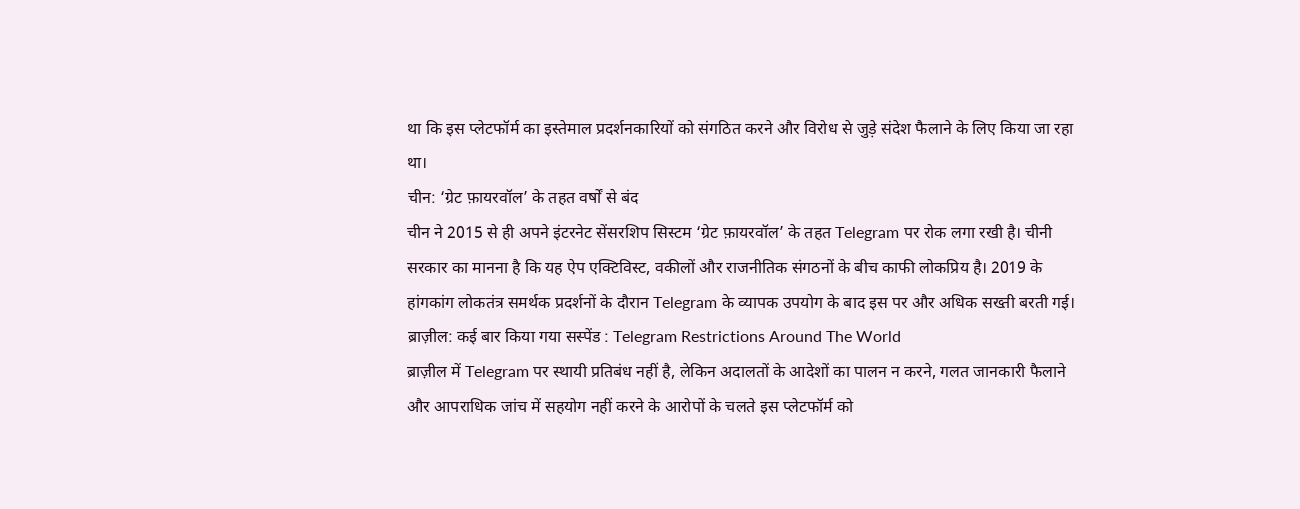था कि इस प्लेटफॉर्म का इस्तेमाल प्रदर्शनकारियों को संगठित करने और विरोध से जुड़े संदेश फैलाने के लिए किया जा रहा था।
चीन: ‘ग्रेट फ़ायरवॉल’ के तहत वर्षों से बंद
चीन ने 2015 से ही अपने इंटरनेट सेंसरशिप सिस्टम ‘ग्रेट फ़ायरवॉल’ के तहत Telegram पर रोक लगा रखी है। चीनी सरकार का मानना है कि यह ऐप एक्टिविस्ट, वकीलों और राजनीतिक संगठनों के बीच काफी लोकप्रिय है। 2019 के हांगकांग लोकतंत्र समर्थक प्रदर्शनों के दौरान Telegram के व्यापक उपयोग के बाद इस पर और अधिक सख्ती बरती गई।
ब्राज़ील: कई बार किया गया सस्पेंड : Telegram Restrictions Around The World
ब्राज़ील में Telegram पर स्थायी प्रतिबंध नहीं है, लेकिन अदालतों के आदेशों का पालन न करने, गलत जानकारी फैलाने और आपराधिक जांच में सहयोग नहीं करने के आरोपों के चलते इस प्लेटफॉर्म को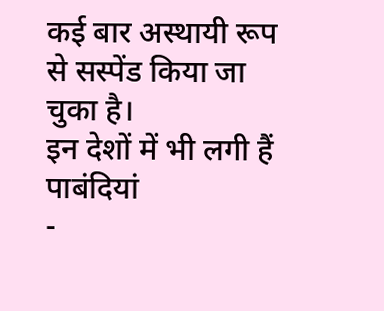कई बार अस्थायी रूप से सस्पेंड किया जा चुका है।
इन देशों में भी लगी हैं पाबंदियां
-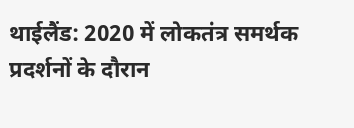थाईलैंड: 2020 में लोकतंत्र समर्थक प्रदर्शनों के दौरान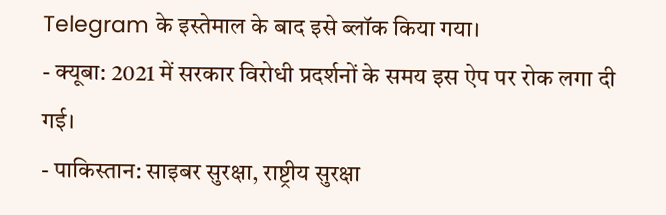Telegram के इस्तेमाल के बाद इसे ब्लॉक किया गया।
- क्यूबा: 2021 में सरकार विरोधी प्रदर्शनों के समय इस ऐप पर रोक लगा दी गई।
- पाकिस्तान: साइबर सुरक्षा, राष्ट्रीय सुरक्षा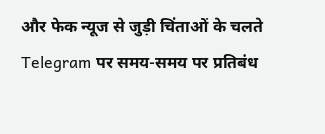और फेक न्यूज से जुड़ी चिंताओं के चलते Telegram पर समय-समय पर प्रतिबंध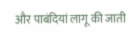और पाबंदियां लागू की जाती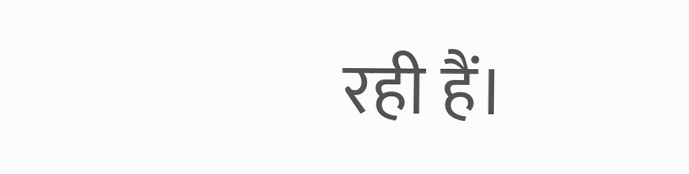रही हैं।